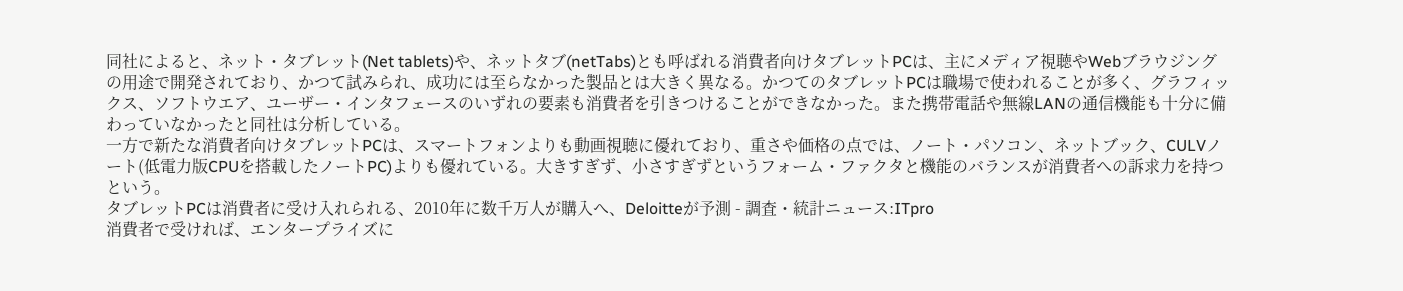同社によると、ネット・タブレット(Net tablets)や、ネットタブ(netTabs)とも呼ばれる消費者向けタブレットPCは、主にメディア視聴やWebブラウジングの用途で開発されており、かつて試みられ、成功には至らなかった製品とは大きく異なる。かつてのタブレットPCは職場で使われることが多く、グラフィックス、ソフトウエア、ユーザー・インタフェースのいずれの要素も消費者を引きつけることができなかった。また携帯電話や無線LANの通信機能も十分に備わっていなかったと同社は分析している。
一方で新たな消費者向けタブレットPCは、スマートフォンよりも動画視聴に優れており、重さや価格の点では、ノート・パソコン、ネットブック、CULVノート(低電力版CPUを搭載したノートPC)よりも優れている。大きすぎず、小さすぎずというフォーム・ファクタと機能のバランスが消費者への訴求力を持つという。
タブレットPCは消費者に受け入れられる、2010年に数千万人が購入へ、Deloitteが予測 - 調査・統計ニュース:ITpro
消費者で受ければ、エンタープライズに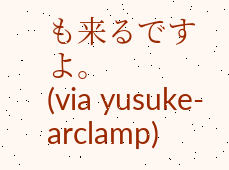も来るですよ。
(via yusuke-arclamp)